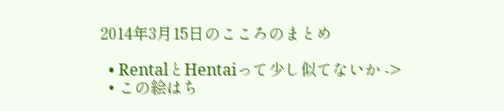2014年3月15日のこころのまとめ

  • RentalとHentaiって少し似てないか ->
  • この絵はち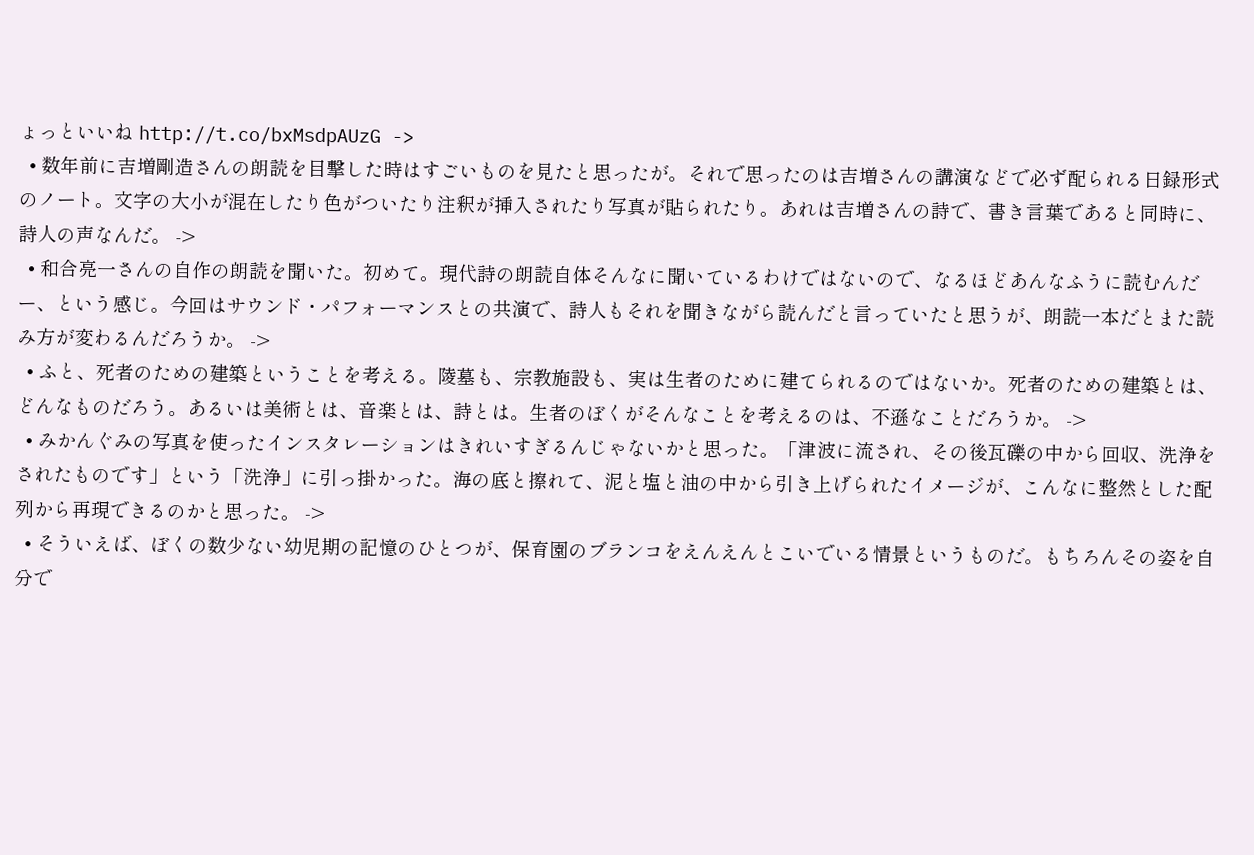ょっといいね http://t.co/bxMsdpAUzG ->
  • 数年前に吉増剛造さんの朗読を目撃した時はすごいものを見たと思ったが。それで思ったのは吉増さんの講演などで必ず配られる日録形式のノート。文字の大小が混在したり色がついたり注釈が挿入されたり写真が貼られたり。あれは吉増さんの詩で、書き言葉であると同時に、詩人の声なんだ。 ->
  • 和合亮一さんの自作の朗読を聞いた。初めて。現代詩の朗読自体そんなに聞いているわけではないので、なるほどあんなふうに読むんだー、という感じ。今回はサウンド・パフォーマンスとの共演で、詩人もそれを聞きながら読んだと言っていたと思うが、朗読一本だとまた読み方が変わるんだろうか。 ->
  • ふと、死者のための建築ということを考える。陵墓も、宗教施設も、実は生者のために建てられるのではないか。死者のための建築とは、どんなものだろう。あるいは美術とは、音楽とは、詩とは。生者のぼくがそんなことを考えるのは、不遜なことだろうか。 ->
  • みかんぐみの写真を使ったインスタレーションはきれいすぎるんじゃないかと思った。「津波に流され、その後瓦礫の中から回収、洗浄をされたものです」という「洗浄」に引っ掛かった。海の底と擦れて、泥と塩と油の中から引き上げられたイメージが、こんなに整然とした配列から再現できるのかと思った。 ->
  • そういえば、ぼくの数少ない幼児期の記憶のひとつが、保育園のブランコをえんえんとこいでいる情景というものだ。もちろんその姿を自分で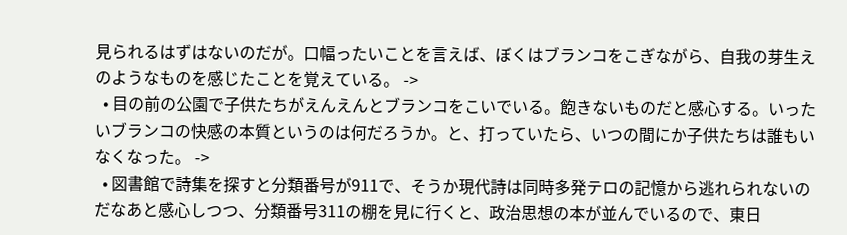見られるはずはないのだが。口幅ったいことを言えば、ぼくはブランコをこぎながら、自我の芽生えのようなものを感じたことを覚えている。 ->
  • 目の前の公園で子供たちがえんえんとブランコをこいでいる。飽きないものだと感心する。いったいブランコの快感の本質というのは何だろうか。と、打っていたら、いつの間にか子供たちは誰もいなくなった。 ->
  • 図書館で詩集を探すと分類番号が911で、そうか現代詩は同時多発テロの記憶から逃れられないのだなあと感心しつつ、分類番号311の棚を見に行くと、政治思想の本が並んでいるので、東日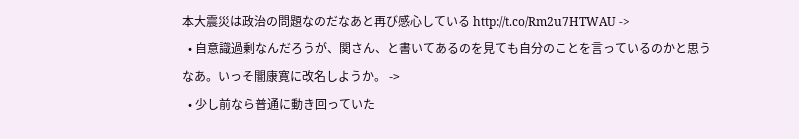本大震災は政治の問題なのだなあと再び感心している http://t.co/Rm2u7HTWAU ->
  • 自意識過剰なんだろうが、関さん、と書いてあるのを見ても自分のことを言っているのかと思うなあ。いっそ闇康寛に改名しようか。 ->
  • 少し前なら普通に動き回っていた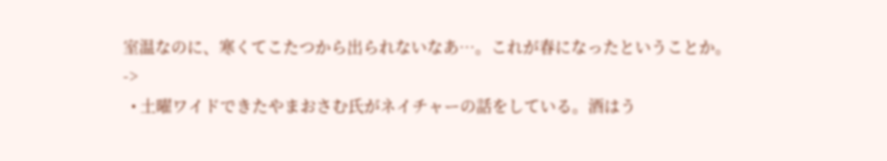室温なのに、寒くてこたつから出られないなあ…。これが春になったということか。 ->
  • 土曜ワイドできたやまおさむ氏がネイチャーの話をしている。酒はう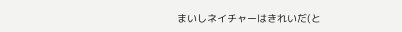まいしネイチャーはきれいだ(と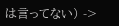は言ってない) ->